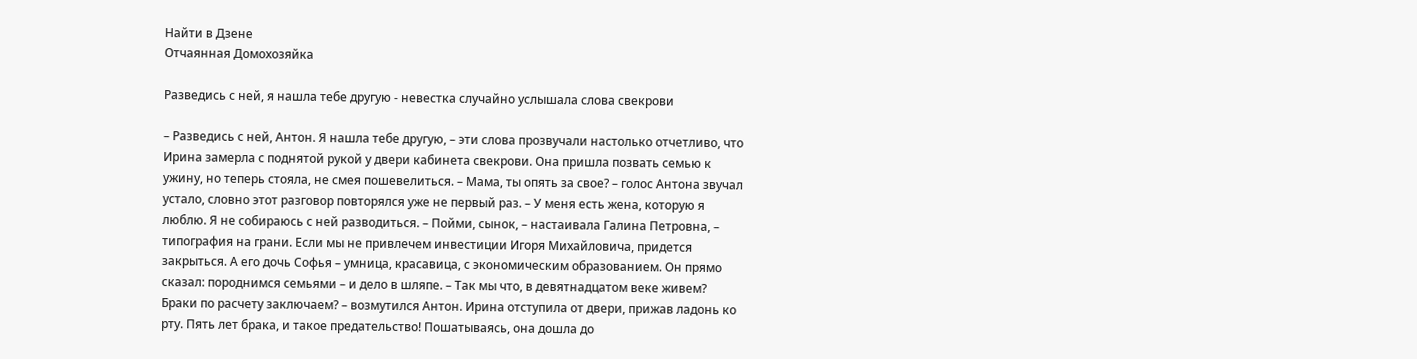Найти в Дзене
Отчаянная Домохозяйка

Разведись с ней, я нашла тебе другую - невестка случайно услышала слова свекрови

– Разведись с ней, Антон. Я нашла тебе другую, – эти слова прозвучали настолько отчетливо, что Ирина замерла с поднятой рукой у двери кабинета свекрови. Она пришла позвать семью к ужину, но теперь стояла, не смея пошевелиться. – Мама, ты опять за свое? – голос Антона звучал устало, словно этот разговор повторялся уже не первый раз. – У меня есть жена, которую я люблю. Я не собираюсь с ней разводиться. – Пойми, сынок, – настаивала Галина Петровна, – типография на грани. Если мы не привлечем инвестиции Игоря Михайловича, придется закрыться. А его дочь Софья – умница, красавица, с экономическим образованием. Он прямо сказал: породнимся семьями – и дело в шляпе. – Так мы что, в девятнадцатом веке живем? Браки по расчету заключаем? – возмутился Антон. Ирина отступила от двери, прижав ладонь ко рту. Пять лет брака, и такое предательство! Пошатываясь, она дошла до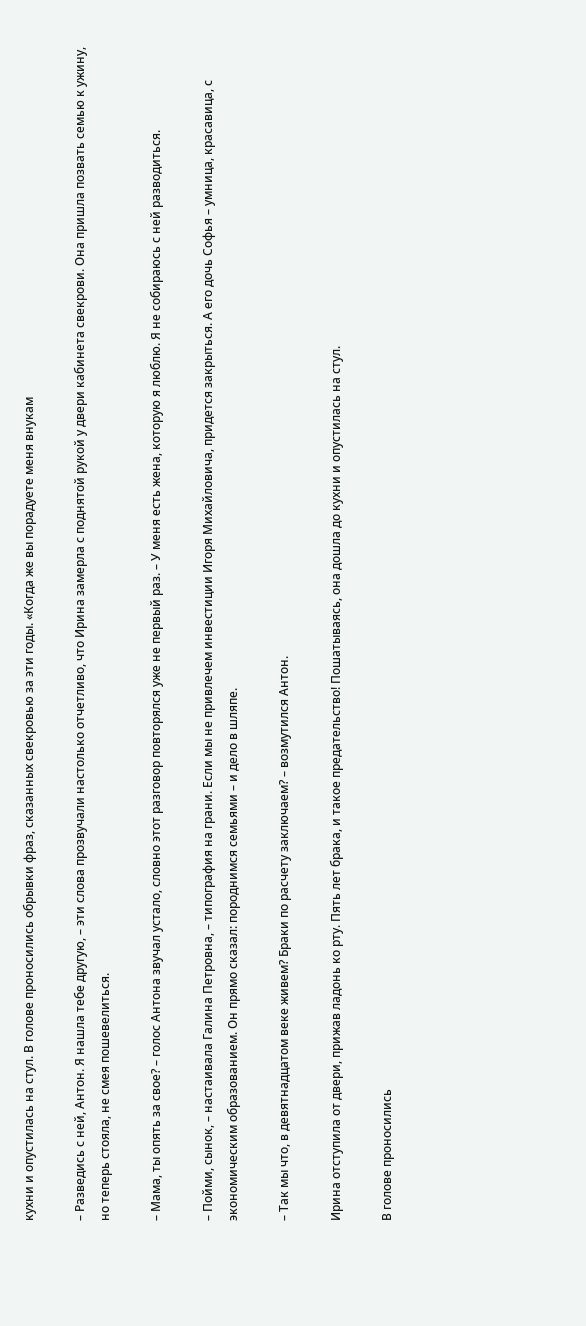кухни и опустилась на стул. В голове проносились обрывки фраз, сказанных свекровью за эти годы. «Когда же вы порадуете меня внукам

– Разведись с ней, Антон. Я нашла тебе другую, – эти слова прозвучали настолько отчетливо, что Ирина замерла с поднятой рукой у двери кабинета свекрови. Она пришла позвать семью к ужину, но теперь стояла, не смея пошевелиться.

– Мама, ты опять за свое? – голос Антона звучал устало, словно этот разговор повторялся уже не первый раз. – У меня есть жена, которую я люблю. Я не собираюсь с ней разводиться.

– Пойми, сынок, – настаивала Галина Петровна, – типография на грани. Если мы не привлечем инвестиции Игоря Михайловича, придется закрыться. А его дочь Софья – умница, красавица, с экономическим образованием. Он прямо сказал: породнимся семьями – и дело в шляпе.

– Так мы что, в девятнадцатом веке живем? Браки по расчету заключаем? – возмутился Антон.

Ирина отступила от двери, прижав ладонь ко рту. Пять лет брака, и такое предательство! Пошатываясь, она дошла до кухни и опустилась на стул.

В голове проносились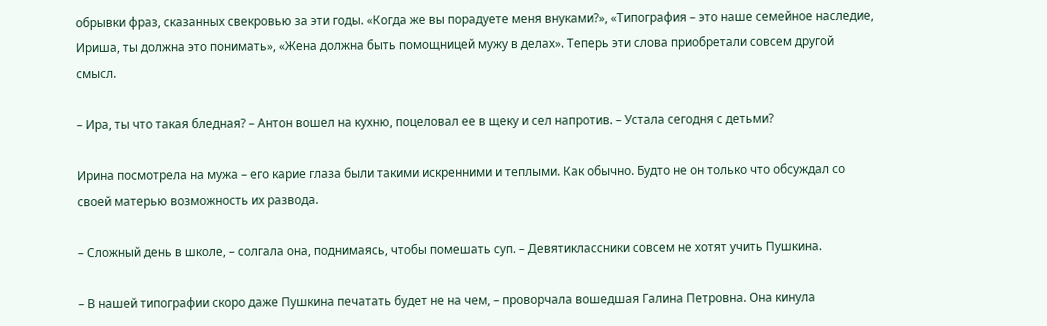обрывки фраз, сказанных свекровью за эти годы. «Когда же вы порадуете меня внуками?», «Типография – это наше семейное наследие, Ириша, ты должна это понимать», «Жена должна быть помощницей мужу в делах». Теперь эти слова приобретали совсем другой смысл.

– Ира, ты что такая бледная? – Антон вошел на кухню, поцеловал ее в щеку и сел напротив. – Устала сегодня с детьми?

Ирина посмотрела на мужа – его карие глаза были такими искренними и теплыми. Как обычно. Будто не он только что обсуждал со своей матерью возможность их развода.

– Сложный день в школе, – солгала она, поднимаясь, чтобы помешать суп. – Девятиклассники совсем не хотят учить Пушкина.

– В нашей типографии скоро даже Пушкина печатать будет не на чем, – проворчала вошедшая Галина Петровна. Она кинула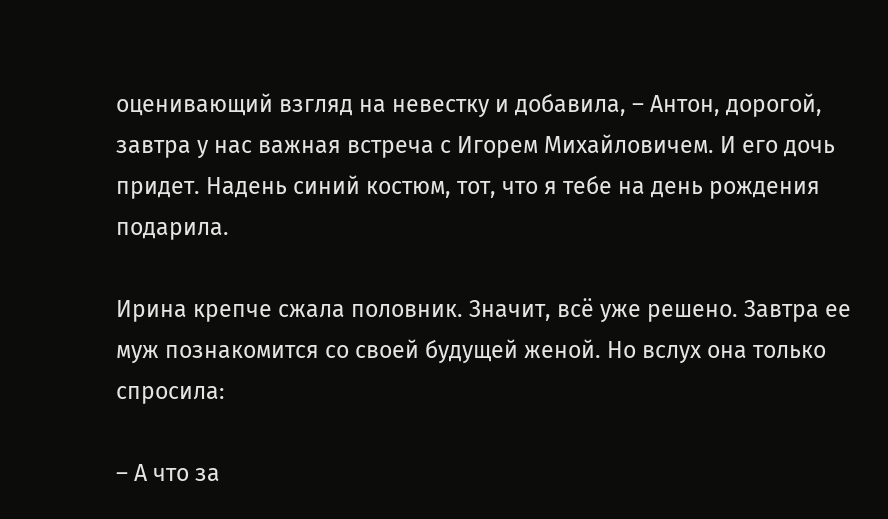оценивающий взгляд на невестку и добавила, – Антон, дорогой, завтра у нас важная встреча с Игорем Михайловичем. И его дочь придет. Надень синий костюм, тот, что я тебе на день рождения подарила.

Ирина крепче сжала половник. Значит, всё уже решено. Завтра ее муж познакомится со своей будущей женой. Но вслух она только спросила:

– А что за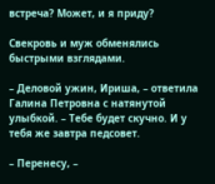встреча? Может, и я приду?

Свекровь и муж обменялись быстрыми взглядами.

– Деловой ужин, Ириша, – ответила Галина Петровна с натянутой улыбкой. – Тебе будет скучно. И у тебя же завтра педсовет.

– Перенесу, –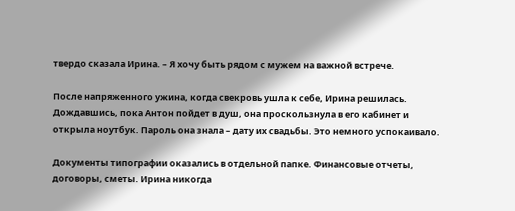твердо сказала Ирина. – Я хочу быть рядом с мужем на важной встрече.

После напряженного ужина, когда свекровь ушла к себе, Ирина решилась. Дождавшись, пока Антон пойдет в душ, она проскользнула в его кабинет и открыла ноутбук. Пароль она знала – дату их свадьбы. Это немного успокаивало.

Документы типографии оказались в отдельной папке. Финансовые отчеты, договоры, сметы. Ирина никогда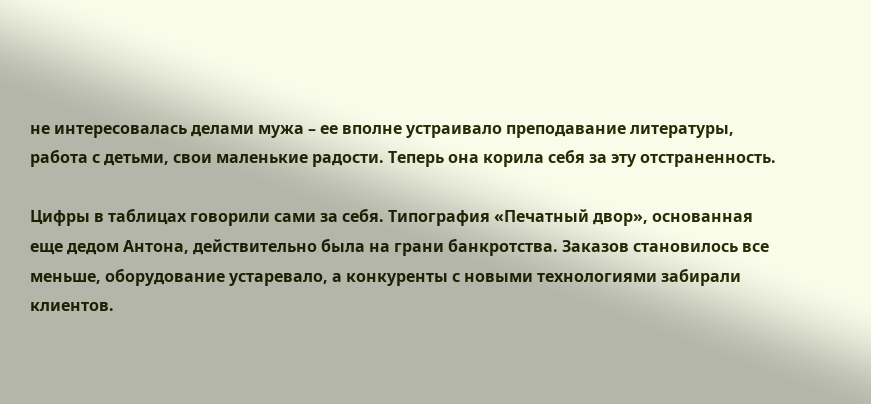не интересовалась делами мужа – ее вполне устраивало преподавание литературы, работа с детьми, свои маленькие радости. Теперь она корила себя за эту отстраненность.

Цифры в таблицах говорили сами за себя. Типография «Печатный двор», основанная еще дедом Антона, действительно была на грани банкротства. Заказов становилось все меньше, оборудование устаревало, а конкуренты с новыми технологиями забирали клиентов.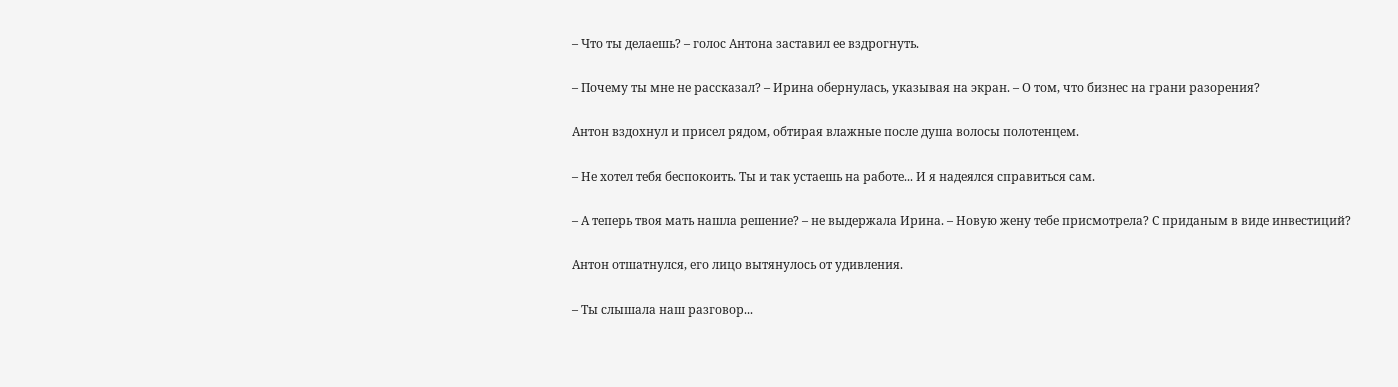– Что ты делаешь? – голос Антона заставил ее вздрогнуть.

– Почему ты мне не рассказал? – Ирина обернулась, указывая на экран. – О том, что бизнес на грани разорения?

Антон вздохнул и присел рядом, обтирая влажные после душа волосы полотенцем.

– Не хотел тебя беспокоить. Ты и так устаешь на работе... И я надеялся справиться сам.

– А теперь твоя мать нашла решение? – не выдержала Ирина. – Новую жену тебе присмотрела? С приданым в виде инвестиций?

Антон отшатнулся, его лицо вытянулось от удивления.

– Ты слышала наш разговор...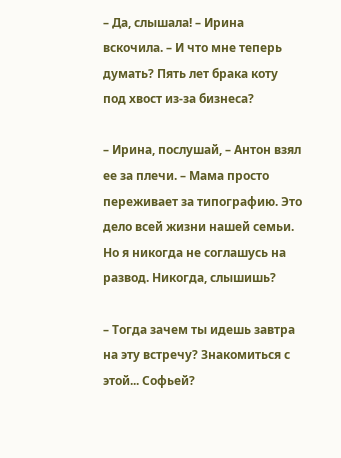– Да, слышала! – Ирина вскочила. – И что мне теперь думать? Пять лет брака коту под хвост из-за бизнеса?

– Ирина, послушай, – Антон взял ее за плечи. – Мама просто переживает за типографию. Это дело всей жизни нашей семьи. Но я никогда не соглашусь на развод. Никогда, слышишь?

– Тогда зачем ты идешь завтра на эту встречу? Знакомиться с этой... Софьей?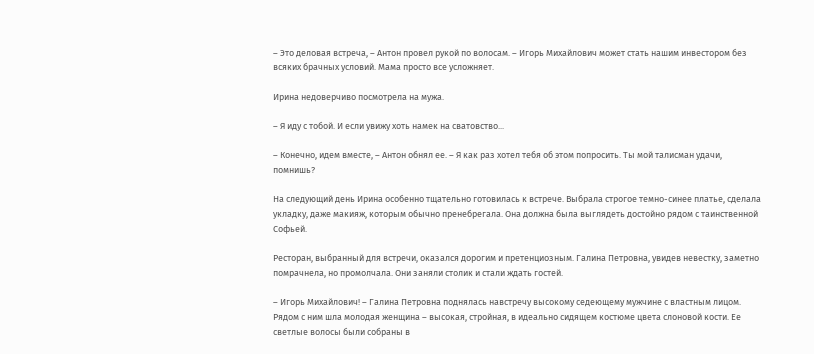– Это деловая встреча, – Антон провел рукой по волосам. – Игорь Михайлович может стать нашим инвестором без всяких брачных условий. Мама просто все усложняет.

Ирина недоверчиво посмотрела на мужа.

– Я иду с тобой. И если увижу хоть намек на сватовство...

– Конечно, идем вместе, – Антон обнял ее. – Я как раз хотел тебя об этом попросить. Ты мой талисман удачи, помнишь?

На следующий день Ирина особенно тщательно готовилась к встрече. Выбрала строгое темно-синее платье, сделала укладку, даже макияж, которым обычно пренебрегала. Она должна была выглядеть достойно рядом с таинственной Софьей.

Ресторан, выбранный для встречи, оказался дорогим и претенциозным. Галина Петровна, увидев невестку, заметно помрачнела, но промолчала. Они заняли столик и стали ждать гостей.

– Игорь Михайлович! – Галина Петровна поднялась навстречу высокому седеющему мужчине с властным лицом. Рядом с ним шла молодая женщина – высокая, стройная, в идеально сидящем костюме цвета слоновой кости. Ее светлые волосы были собраны в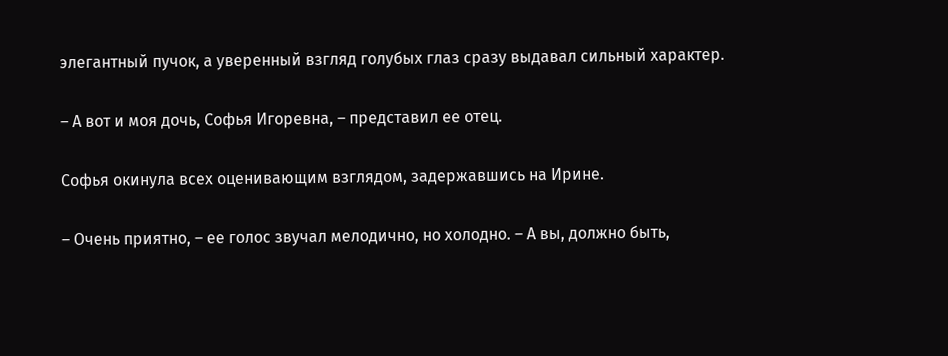элегантный пучок, а уверенный взгляд голубых глаз сразу выдавал сильный характер.

– А вот и моя дочь, Софья Игоревна, – представил ее отец.

Софья окинула всех оценивающим взглядом, задержавшись на Ирине.

– Очень приятно, – ее голос звучал мелодично, но холодно. – А вы, должно быть,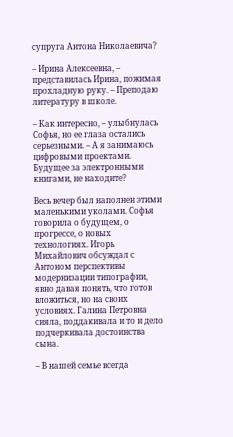супруга Антона Николаевича?

– Ирина Алексеевна, – представилась Ирина, пожимая прохладную руку. – Преподаю литературу в школе.

– Как интересно, – улыбнулась Софья, но ее глаза остались серьезными. – А я занимаюсь цифровыми проектами. Будущее за электронными книгами, не находите?

Весь вечер был наполнен этими маленькими уколами. Софья говорила о будущем, о прогрессе, о новых технологиях. Игорь Михайлович обсуждал с Антоном перспективы модернизации типографии, явно давая понять, что готов вложиться, но на своих условиях. Галина Петровна сияла, поддакивала и то и дело подчеркивала достоинства сына.

– В нашей семье всегда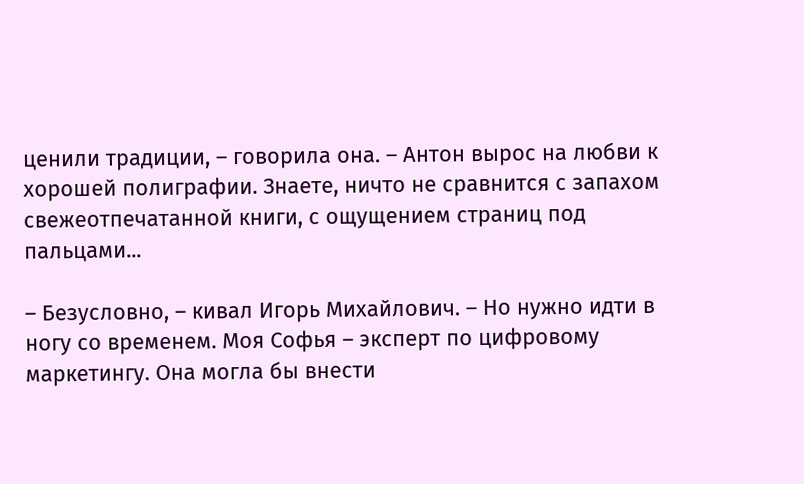ценили традиции, – говорила она. – Антон вырос на любви к хорошей полиграфии. Знаете, ничто не сравнится с запахом свежеотпечатанной книги, с ощущением страниц под пальцами...

– Безусловно, – кивал Игорь Михайлович. – Но нужно идти в ногу со временем. Моя Софья – эксперт по цифровому маркетингу. Она могла бы внести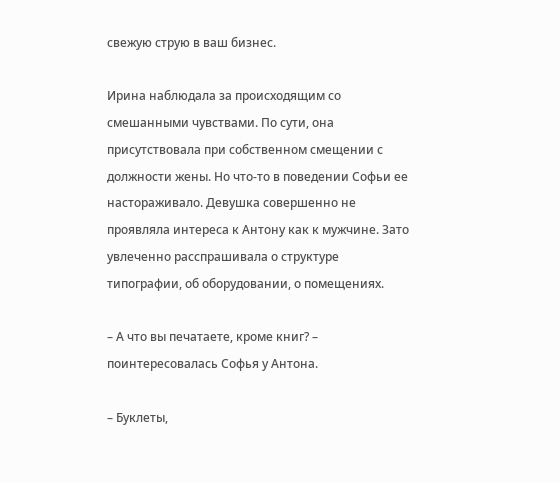свежую струю в ваш бизнес.

Ирина наблюдала за происходящим со смешанными чувствами. По сути, она присутствовала при собственном смещении с должности жены. Но что-то в поведении Софьи ее настораживало. Девушка совершенно не проявляла интереса к Антону как к мужчине. Зато увлеченно расспрашивала о структуре типографии, об оборудовании, о помещениях.

– А что вы печатаете, кроме книг? – поинтересовалась Софья у Антона.

– Буклеты,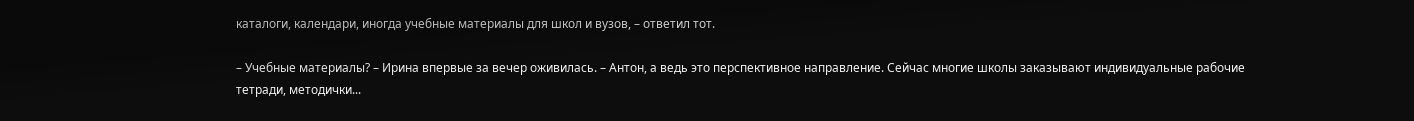каталоги, календари, иногда учебные материалы для школ и вузов, – ответил тот.

– Учебные материалы? – Ирина впервые за вечер оживилась. – Антон, а ведь это перспективное направление. Сейчас многие школы заказывают индивидуальные рабочие тетради, методички...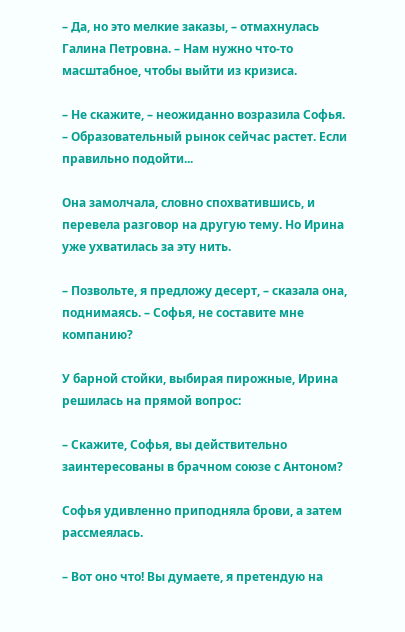– Да, но это мелкие заказы, – отмахнулась Галина Петровна. – Нам нужно что-то масштабное, чтобы выйти из кризиса.

– Не скажите, – неожиданно возразила Софья. – Образовательный рынок сейчас растет. Если правильно подойти...

Она замолчала, словно спохватившись, и перевела разговор на другую тему. Но Ирина уже ухватилась за эту нить.

– Позвольте, я предложу десерт, – сказала она, поднимаясь. – Софья, не составите мне компанию?

У барной стойки, выбирая пирожные, Ирина решилась на прямой вопрос:

– Скажите, Софья, вы действительно заинтересованы в брачном союзе с Антоном?

Софья удивленно приподняла брови, а затем рассмеялась.

– Вот оно что! Вы думаете, я претендую на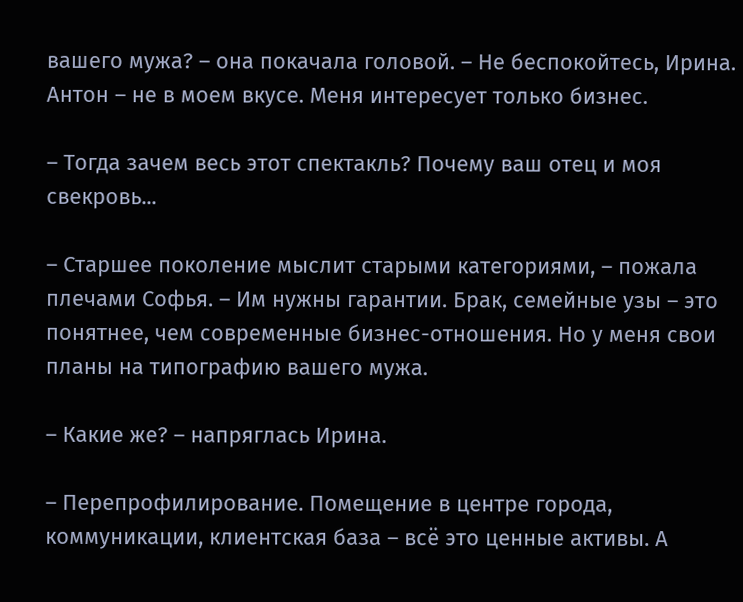вашего мужа? – она покачала головой. – Не беспокойтесь, Ирина. Антон – не в моем вкусе. Меня интересует только бизнес.

– Тогда зачем весь этот спектакль? Почему ваш отец и моя свекровь...

– Старшее поколение мыслит старыми категориями, – пожала плечами Софья. – Им нужны гарантии. Брак, семейные узы – это понятнее, чем современные бизнес-отношения. Но у меня свои планы на типографию вашего мужа.

– Какие же? – напряглась Ирина.

– Перепрофилирование. Помещение в центре города, коммуникации, клиентская база – всё это ценные активы. А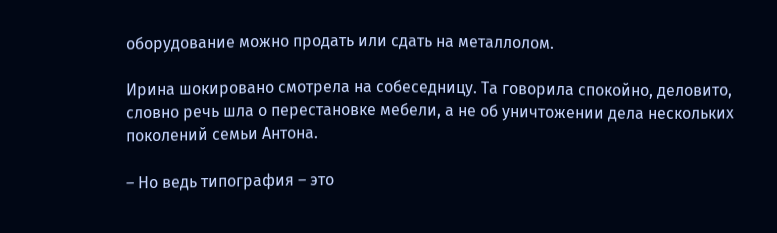оборудование можно продать или сдать на металлолом.

Ирина шокировано смотрела на собеседницу. Та говорила спокойно, деловито, словно речь шла о перестановке мебели, а не об уничтожении дела нескольких поколений семьи Антона.

– Но ведь типография – это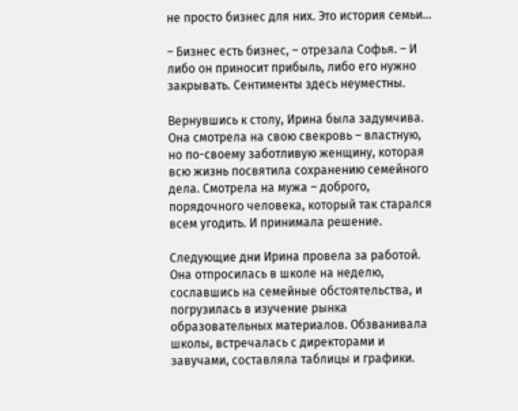не просто бизнес для них. Это история семьи...

– Бизнес есть бизнес, – отрезала Софья. – И либо он приносит прибыль, либо его нужно закрывать. Сентименты здесь неуместны.

Вернувшись к столу, Ирина была задумчива. Она смотрела на свою свекровь – властную, но по-своему заботливую женщину, которая всю жизнь посвятила сохранению семейного дела. Смотрела на мужа – доброго, порядочного человека, который так старался всем угодить. И принимала решение.

Следующие дни Ирина провела за работой. Она отпросилась в школе на неделю, сославшись на семейные обстоятельства, и погрузилась в изучение рынка образовательных материалов. Обзванивала школы, встречалась с директорами и завучами, составляла таблицы и графики.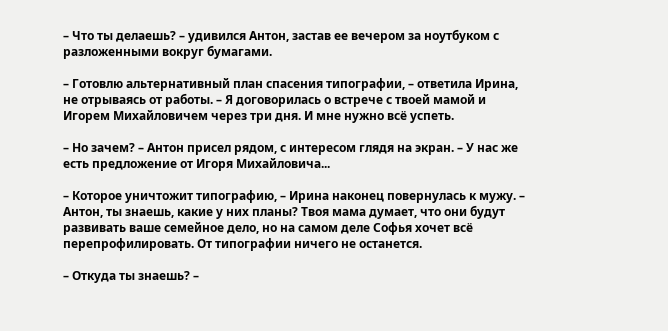– Что ты делаешь? – удивился Антон, застав ее вечером за ноутбуком с разложенными вокруг бумагами.

– Готовлю альтернативный план спасения типографии, – ответила Ирина, не отрываясь от работы. – Я договорилась о встрече с твоей мамой и Игорем Михайловичем через три дня. И мне нужно всё успеть.

– Но зачем? – Антон присел рядом, с интересом глядя на экран. – У нас же есть предложение от Игоря Михайловича...

– Которое уничтожит типографию, – Ирина наконец повернулась к мужу. – Антон, ты знаешь, какие у них планы? Твоя мама думает, что они будут развивать ваше семейное дело, но на самом деле Софья хочет всё перепрофилировать. От типографии ничего не останется.

– Откуда ты знаешь? –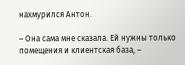нахмурился Антон.

– Она сама мне сказала. Ей нужны только помещения и клиентская база, –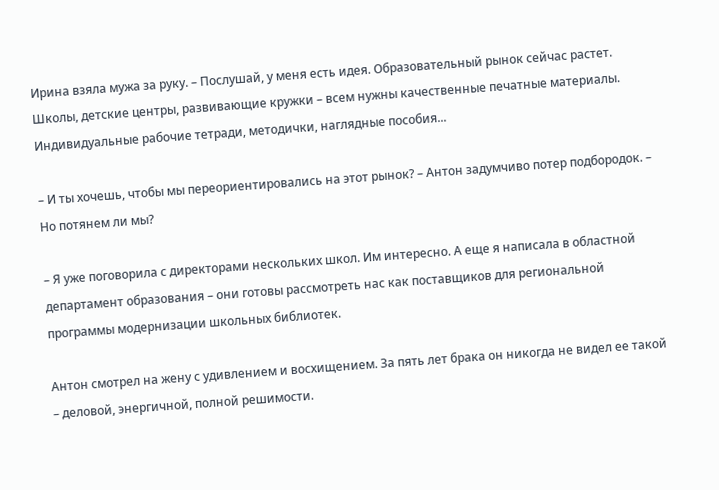Ирина взяла мужа за руку. – Послушай, у меня есть идея. Образовательный рынок сейчас растет. Школы, детские центры, развивающие кружки – всем нужны качественные печатные материалы. Индивидуальные рабочие тетради, методички, наглядные пособия...

– И ты хочешь, чтобы мы переориентировались на этот рынок? – Антон задумчиво потер подбородок. – Но потянем ли мы?

– Я уже поговорила с директорами нескольких школ. Им интересно. А еще я написала в областной департамент образования – они готовы рассмотреть нас как поставщиков для региональной программы модернизации школьных библиотек.

Антон смотрел на жену с удивлением и восхищением. За пять лет брака он никогда не видел ее такой – деловой, энергичной, полной решимости.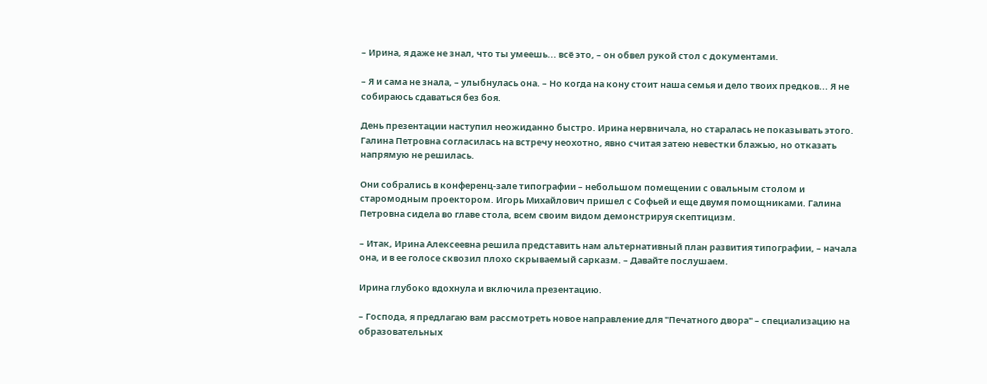– Ирина, я даже не знал, что ты умеешь... всё это, – он обвел рукой стол с документами.

– Я и сама не знала, – улыбнулась она. – Но когда на кону стоит наша семья и дело твоих предков... Я не собираюсь сдаваться без боя.

День презентации наступил неожиданно быстро. Ирина нервничала, но старалась не показывать этого. Галина Петровна согласилась на встречу неохотно, явно считая затею невестки блажью, но отказать напрямую не решилась.

Они собрались в конференц-зале типографии – небольшом помещении с овальным столом и старомодным проектором. Игорь Михайлович пришел с Софьей и еще двумя помощниками. Галина Петровна сидела во главе стола, всем своим видом демонстрируя скептицизм.

– Итак, Ирина Алексеевна решила представить нам альтернативный план развития типографии, – начала она, и в ее голосе сквозил плохо скрываемый сарказм. – Давайте послушаем.

Ирина глубоко вдохнула и включила презентацию.

– Господа, я предлагаю вам рассмотреть новое направление для "Печатного двора" – специализацию на образовательных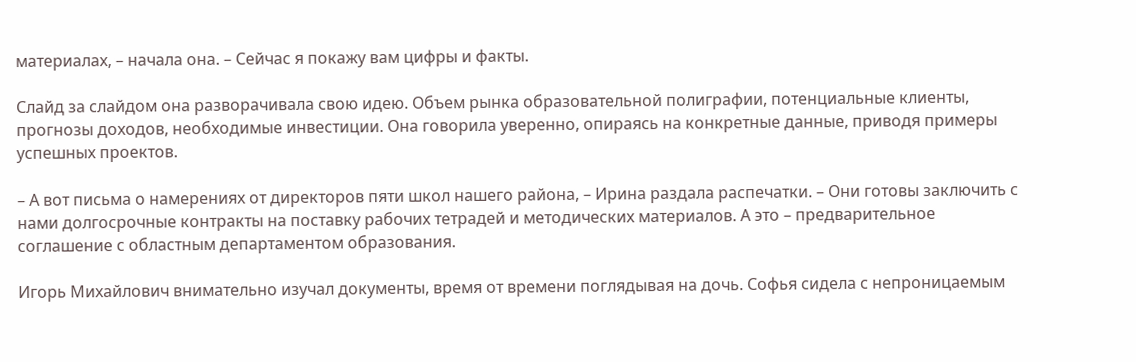материалах, – начала она. – Сейчас я покажу вам цифры и факты.

Слайд за слайдом она разворачивала свою идею. Объем рынка образовательной полиграфии, потенциальные клиенты, прогнозы доходов, необходимые инвестиции. Она говорила уверенно, опираясь на конкретные данные, приводя примеры успешных проектов.

– А вот письма о намерениях от директоров пяти школ нашего района, – Ирина раздала распечатки. – Они готовы заключить с нами долгосрочные контракты на поставку рабочих тетрадей и методических материалов. А это – предварительное соглашение с областным департаментом образования.

Игорь Михайлович внимательно изучал документы, время от времени поглядывая на дочь. Софья сидела с непроницаемым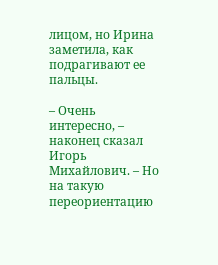лицом, но Ирина заметила, как подрагивают ее пальцы.

– Очень интересно, – наконец сказал Игорь Михайлович. – Но на такую переориентацию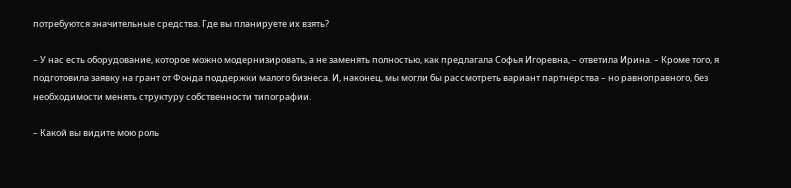потребуются значительные средства. Где вы планируете их взять?

– У нас есть оборудование, которое можно модернизировать, а не заменять полностью, как предлагала Софья Игоревна, – ответила Ирина. – Кроме того, я подготовила заявку на грант от Фонда поддержки малого бизнеса. И, наконец, мы могли бы рассмотреть вариант партнерства – но равноправного, без необходимости менять структуру собственности типографии.

– Какой вы видите мою роль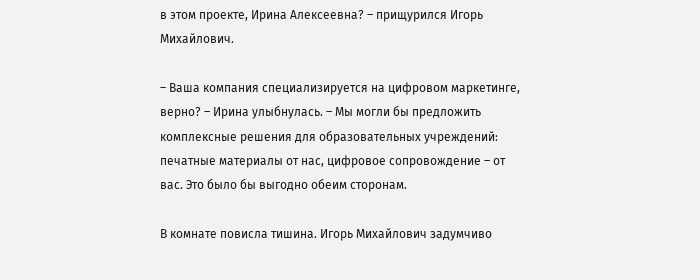в этом проекте, Ирина Алексеевна? – прищурился Игорь Михайлович.

– Ваша компания специализируется на цифровом маркетинге, верно? – Ирина улыбнулась. – Мы могли бы предложить комплексные решения для образовательных учреждений: печатные материалы от нас, цифровое сопровождение – от вас. Это было бы выгодно обеим сторонам.

В комнате повисла тишина. Игорь Михайлович задумчиво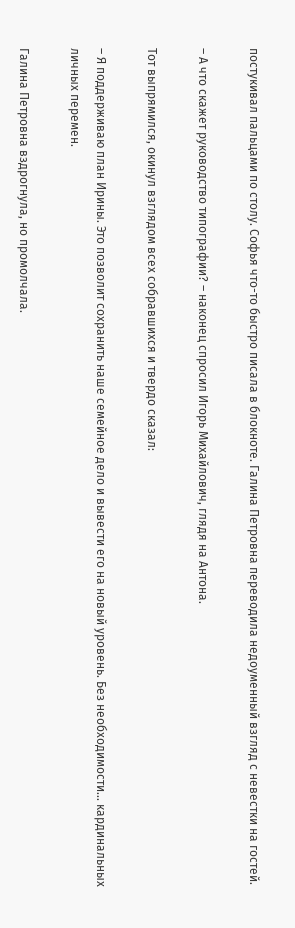постукивал пальцами по столу. Софья что-то быстро писала в блокноте. Галина Петровна переводила недоуменный взгляд с невестки на гостей.

– А что скажет руководство типографии? – наконец спросил Игорь Михайлович, глядя на Антона.

Тот выпрямился, окинул взглядом всех собравшихся и твердо сказал:

– Я поддерживаю план Ирины. Это позволит сохранить наше семейное дело и вывести его на новый уровень. Без необходимости... кардинальных личных перемен.

Галина Петровна вздрогнула, но промолчала.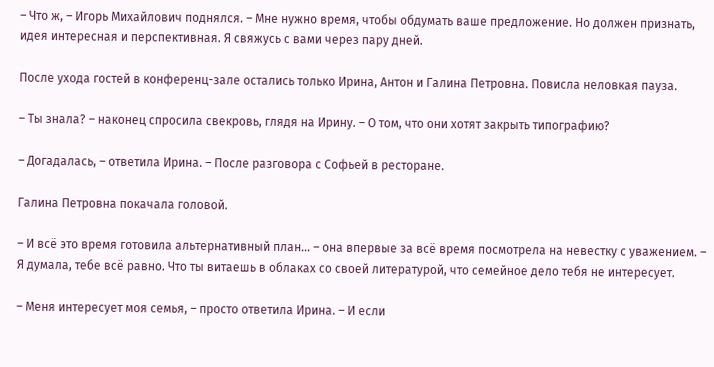– Что ж, – Игорь Михайлович поднялся. – Мне нужно время, чтобы обдумать ваше предложение. Но должен признать, идея интересная и перспективная. Я свяжусь с вами через пару дней.

После ухода гостей в конференц-зале остались только Ирина, Антон и Галина Петровна. Повисла неловкая пауза.

– Ты знала? – наконец спросила свекровь, глядя на Ирину. – О том, что они хотят закрыть типографию?

– Догадалась, – ответила Ирина. – После разговора с Софьей в ресторане.

Галина Петровна покачала головой.

– И всё это время готовила альтернативный план... – она впервые за всё время посмотрела на невестку с уважением. – Я думала, тебе всё равно. Что ты витаешь в облаках со своей литературой, что семейное дело тебя не интересует.

– Меня интересует моя семья, – просто ответила Ирина. – И если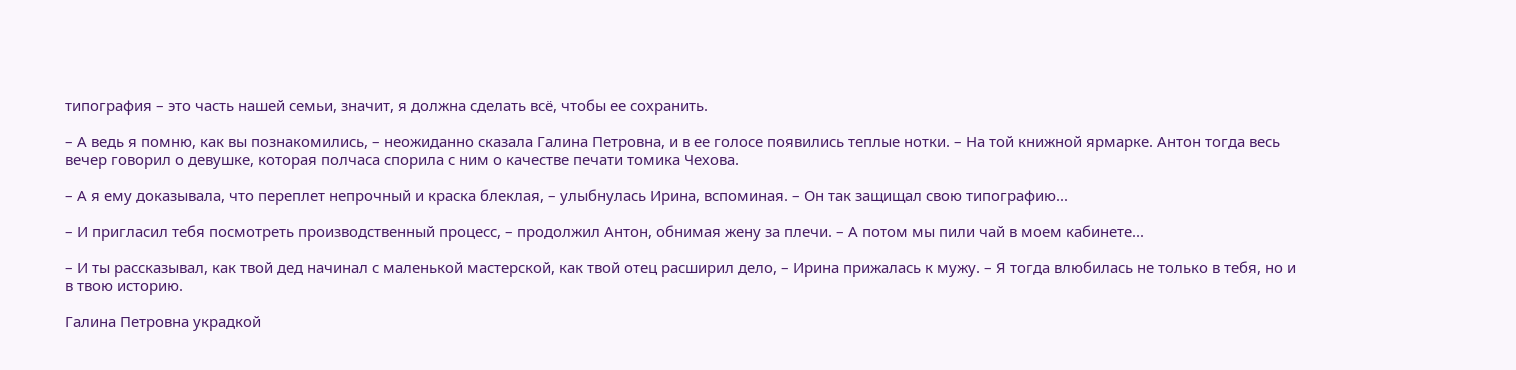типография – это часть нашей семьи, значит, я должна сделать всё, чтобы ее сохранить.

– А ведь я помню, как вы познакомились, – неожиданно сказала Галина Петровна, и в ее голосе появились теплые нотки. – На той книжной ярмарке. Антон тогда весь вечер говорил о девушке, которая полчаса спорила с ним о качестве печати томика Чехова.

– А я ему доказывала, что переплет непрочный и краска блеклая, – улыбнулась Ирина, вспоминая. – Он так защищал свою типографию...

– И пригласил тебя посмотреть производственный процесс, – продолжил Антон, обнимая жену за плечи. – А потом мы пили чай в моем кабинете...

– И ты рассказывал, как твой дед начинал с маленькой мастерской, как твой отец расширил дело, – Ирина прижалась к мужу. – Я тогда влюбилась не только в тебя, но и в твою историю.

Галина Петровна украдкой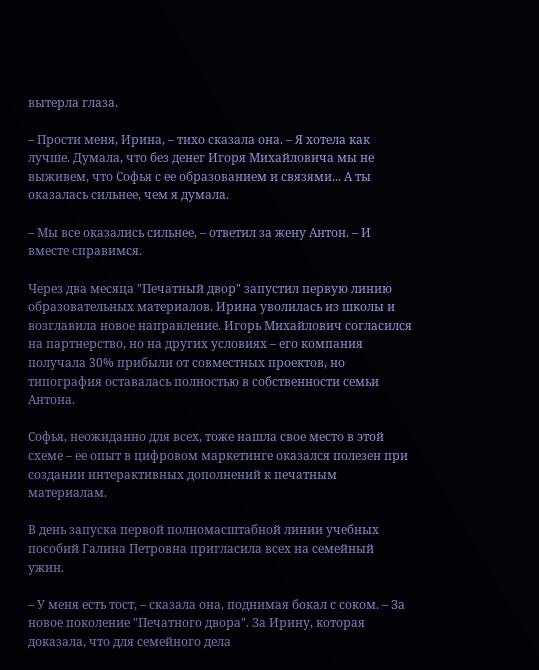вытерла глаза.

– Прости меня, Ирина, – тихо сказала она. – Я хотела как лучше. Думала, что без денег Игоря Михайловича мы не выживем, что Софья с ее образованием и связями... А ты оказалась сильнее, чем я думала.

– Мы все оказались сильнее, – ответил за жену Антон. – И вместе справимся.

Через два месяца "Печатный двор" запустил первую линию образовательных материалов. Ирина уволилась из школы и возглавила новое направление. Игорь Михайлович согласился на партнерство, но на других условиях – его компания получала 30% прибыли от совместных проектов, но типография оставалась полностью в собственности семьи Антона.

Софья, неожиданно для всех, тоже нашла свое место в этой схеме – ее опыт в цифровом маркетинге оказался полезен при создании интерактивных дополнений к печатным материалам.

В день запуска первой полномасштабной линии учебных пособий Галина Петровна пригласила всех на семейный ужин.

– У меня есть тост, – сказала она, поднимая бокал с соком. – За новое поколение "Печатного двора". За Ирину, которая доказала, что для семейного дела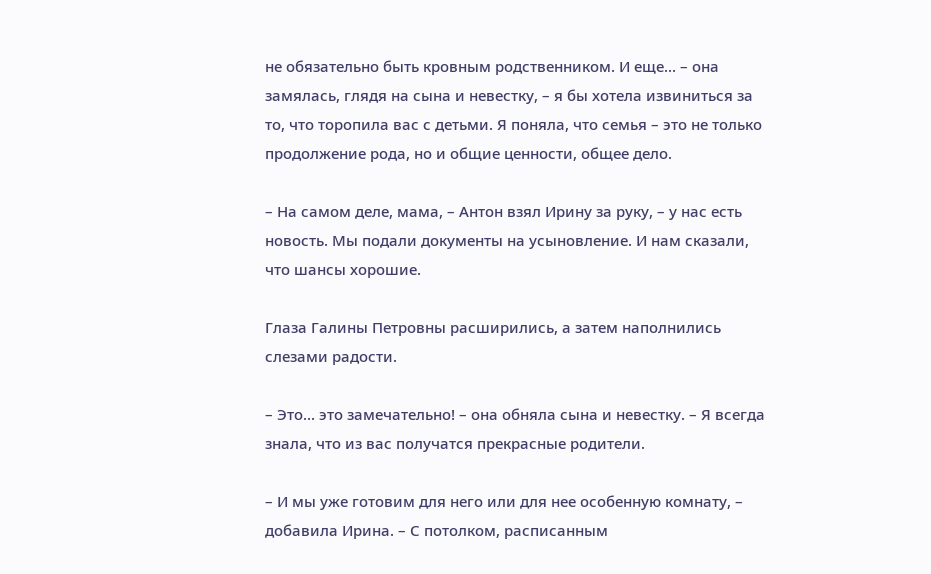не обязательно быть кровным родственником. И еще... – она замялась, глядя на сына и невестку, – я бы хотела извиниться за то, что торопила вас с детьми. Я поняла, что семья – это не только продолжение рода, но и общие ценности, общее дело.

– На самом деле, мама, – Антон взял Ирину за руку, – у нас есть новость. Мы подали документы на усыновление. И нам сказали, что шансы хорошие.

Глаза Галины Петровны расширились, а затем наполнились слезами радости.

– Это... это замечательно! – она обняла сына и невестку. – Я всегда знала, что из вас получатся прекрасные родители.

– И мы уже готовим для него или для нее особенную комнату, – добавила Ирина. – С потолком, расписанным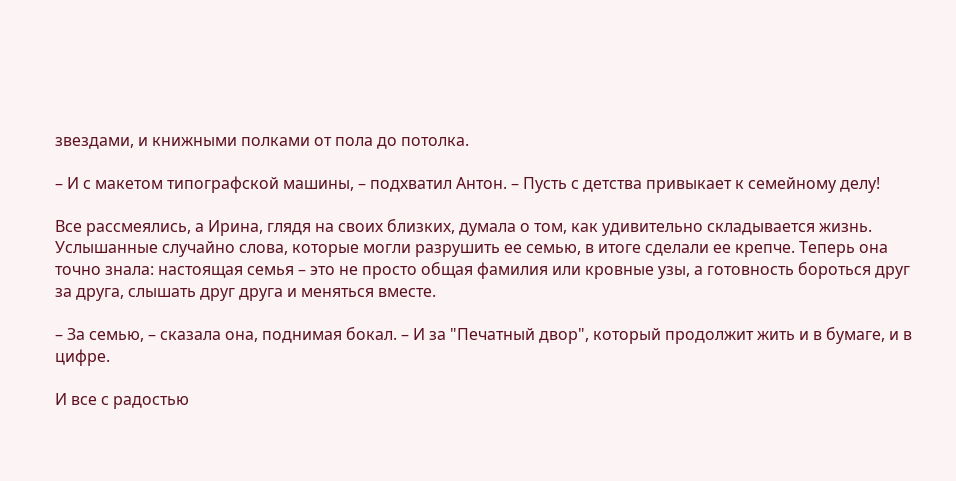звездами, и книжными полками от пола до потолка.

– И с макетом типографской машины, – подхватил Антон. – Пусть с детства привыкает к семейному делу!

Все рассмеялись, а Ирина, глядя на своих близких, думала о том, как удивительно складывается жизнь. Услышанные случайно слова, которые могли разрушить ее семью, в итоге сделали ее крепче. Теперь она точно знала: настоящая семья – это не просто общая фамилия или кровные узы, а готовность бороться друг за друга, слышать друг друга и меняться вместе.

– За семью, – сказала она, поднимая бокал. – И за "Печатный двор", который продолжит жить и в бумаге, и в цифре.

И все с радостью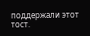поддержали этот тост.